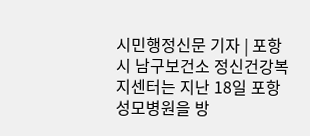시민행정신문 기자 | 포항시 남구보건소 정신건강복지센터는 지난 18일 포항성모병원을 방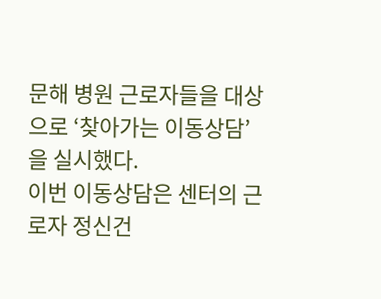문해 병원 근로자들을 대상으로 ‘찾아가는 이동상담’을 실시했다.
이번 이동상담은 센터의 근로자 정신건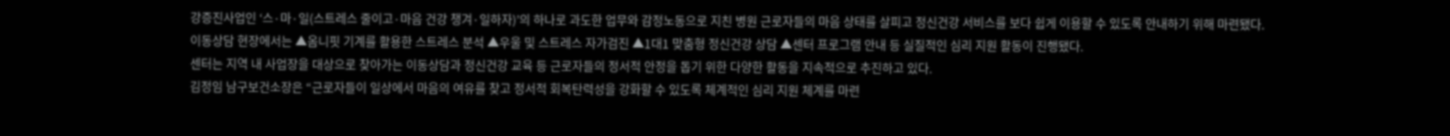강증진사업인 ‘스·마·일(스트레스 줄이고·마음 건강 챙겨·일하자)’의 하나로 과도한 업무와 감정노동으로 지친 병원 근로자들의 마음 상태를 살피고 정신건강 서비스를 보다 쉽게 이용할 수 있도록 안내하기 위해 마련됐다.
이동상담 현장에서는 ▲옴니핏 기계를 활용한 스트레스 분석 ▲우울 및 스트레스 자가검진 ▲1대1 맞춤형 정신건강 상담 ▲센터 프로그램 안내 등 실질적인 심리 지원 활동이 진행됐다.
센터는 지역 내 사업장을 대상으로 찾아가는 이동상담과 정신건강 교육 등 근로자들의 정서적 안정을 돕기 위한 다양한 활동을 지속적으로 추진하고 있다.
김정임 남구보건소장은 “근로자들이 일상에서 마음의 여유를 찾고 정서적 회복탄력성을 강화할 수 있도록 체계적인 심리 지원 체계를 마련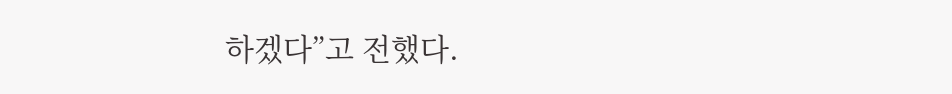하겠다”고 전했다.